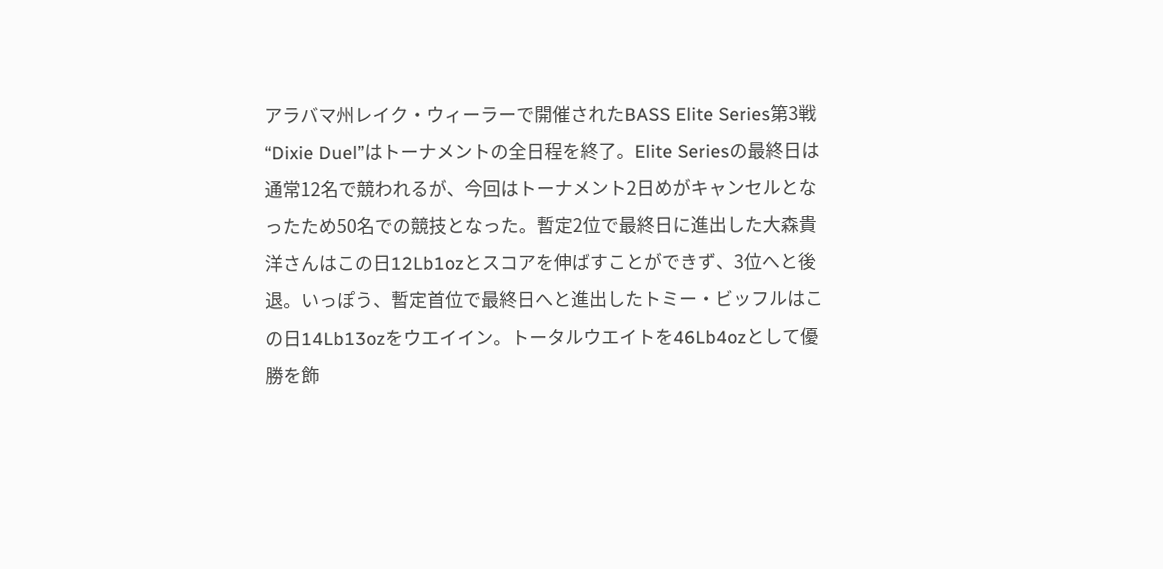アラバマ州レイク・ウィーラーで開催されたBASS Elite Series第3戦“Dixie Duel”はトーナメントの全日程を終了。Elite Seriesの最終日は通常12名で競われるが、今回はトーナメント2日めがキャンセルとなったため50名での競技となった。暫定2位で最終日に進出した大森貴洋さんはこの日12Lb1ozとスコアを伸ばすことができず、3位へと後退。いっぽう、暫定首位で最終日へと進出したトミー・ビッフルはこの日14Lb13ozをウエイイン。トータルウエイトを46Lb4ozとして優勝を飾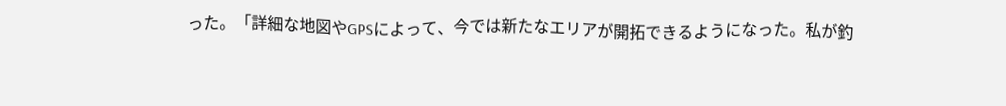った。「詳細な地図やGPSによって、今では新たなエリアが開拓できるようになった。私が釣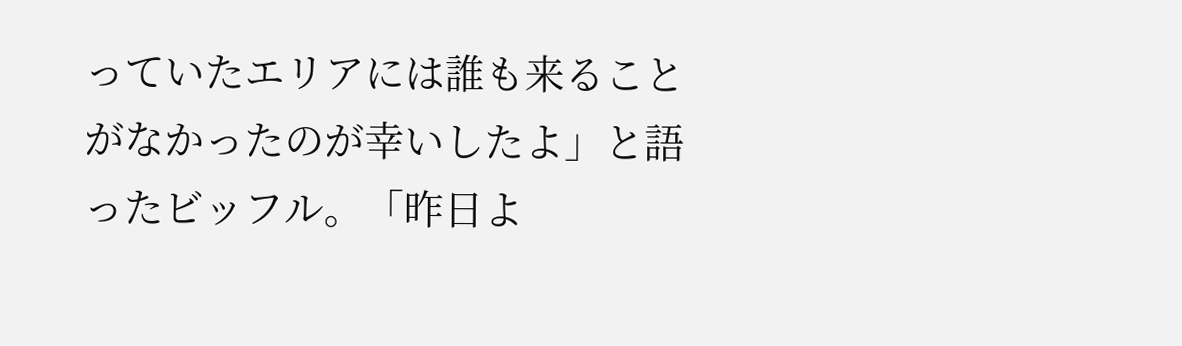っていたエリアには誰も来ることがなかったのが幸いしたよ」と語ったビッフル。「昨日よ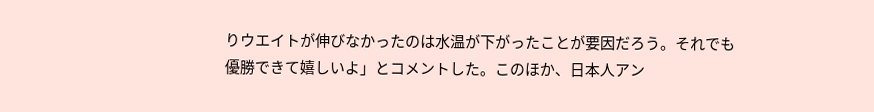りウエイトが伸びなかったのは水温が下がったことが要因だろう。それでも優勝できて嬉しいよ」とコメントした。このほか、日本人アン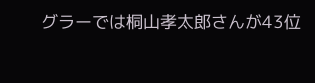グラーでは桐山孝太郎さんが43位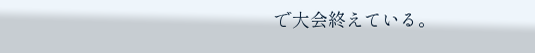で大会終えている。